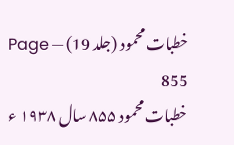خطبات محمود (جلد 19) — Page 855
خطبات محمود ۸۵۵ سال ۱۹۳۸ ء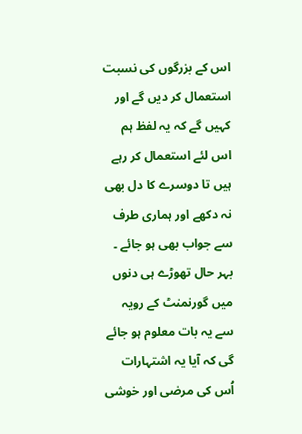اس کے بزرگوں کی نسبت استعمال کر دیں گے اور کہیں گے کہ یہ لفظ ہم اس لئے استعمال کر رہے ہیں تا دوسرے کا دل بھی نہ دکھے اور ہماری طرف سے جواب بھی ہو جائے ۔ بہر حال تھوڑے ہی دنوں میں گورنمنٹ کے رویہ سے یہ بات معلوم ہو جائے گی کہ آیا یہ اشتہارات اُس کی مرضی اور خوشی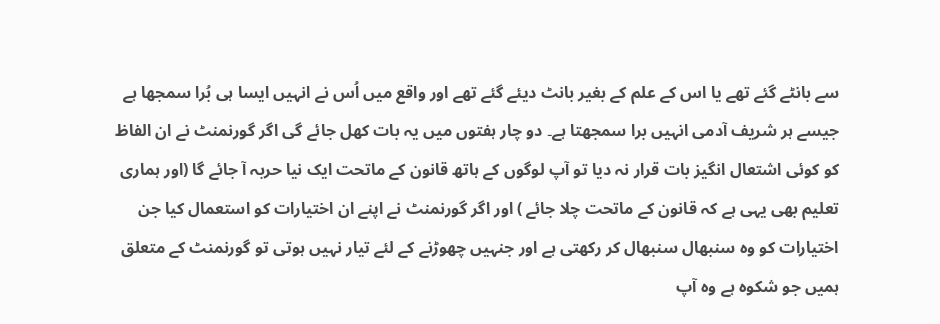سے بانٹے گئے تھے یا اس کے علم کے بغیر بانٹ دیئے گئے تھے اور واقع میں اُس نے انہیں ایسا ہی بُرا سمجھا ہے جیسے ہر شریف آدمی انہیں برا سمجھتا ہے۔ دو چار ہفتوں میں یہ بات کھل جائے گی اگر گورنمنٹ نے ان الفاظ کو کوئی اشتعال انگیز بات قرار نہ دیا تو آپ لوگوں کے ہاتھ قانون کے ماتحت ایک نیا حربہ آ جائے گا (اور ہماری تعلیم بھی یہی ہے کہ قانون کے ماتحت چلا جائے ) اور اگر گورنمنٹ نے اپنے ان اختیارات کو استعمال کیا جن اختیارات کو وہ سنبھال سنبھال کر رکھتی ہے اور جنہیں چھوڑنے کے لئے تیار نہیں ہوتی تو گورنمنٹ کے متعلق ہمیں جو شکوہ ہے وہ آپ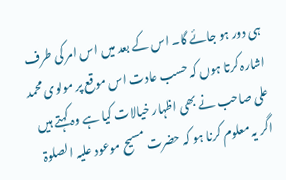ہی دور ہو جائے گا۔ اس کے بعد میں اس امر کی طرف اشارہ کرتا ہوں کہ حسب عادت اس موقع پر مولوی محمد علی صاحب نے بھی اظہار خیالات کیا ہے وہ کہتے ہیں اگر یہ معلوم کرنا ہو کہ حضرت مسیح موعود علیہ الصلوۃ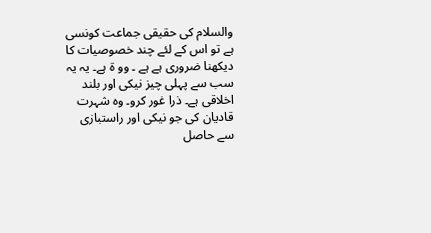والسلام کی حقیقی جماعت کونسی ہے تو اس کے لئے چند خصوصیات کا دیکھنا ضروری ہے ہے ۔ وو ة ہے۔ یہ یہ سب سے پہلی چیز نیکی اور بلند اخلاقی ہے۔ ذرا غور کرو۔ وہ شہرت قادیان کی جو نیکی اور راستبازی سے حاصل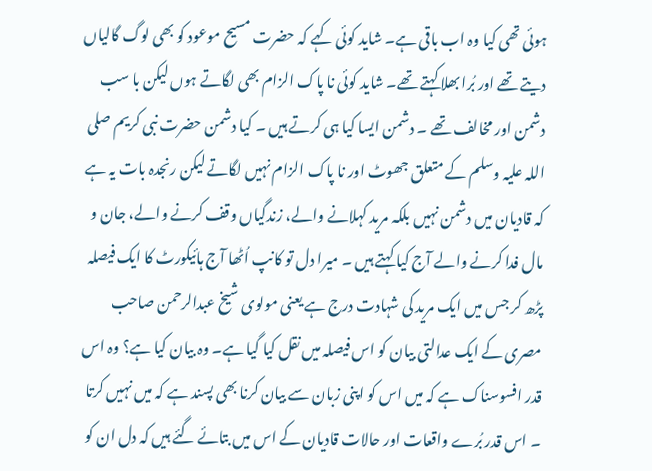ہوئی تھی کیا وہ اب باقی ہے۔ شاید کوئی کہے کہ حضرت مسیح موعود کو بھی لوگ گالیاں دیتے تھے اور بُرا بھلا کہتے تھے۔ شاید کوئی نا پاک الزام بھی لگاتے ہوں لیکن با سب دشمن اور مخالف تھے ۔ دشمن ایسا کیا ہی کرتے ہیں ۔ کیا دشمن حضرت نبی کریم صلی اللہ علیہ وسلم کے متعلق جھوٹ اور نا پاک الزام نہیں لگاتے لیکن رنجدہ بات یہ ہے کہ قادیان میں دشمن نہیں بلکہ مرید کہلانے والے، زندگیاں وقف کرنے والے، جان و مال فدا کرنے والے آج کیا کہتے ہیں ۔ میرا دل تو کانپ اُٹھا آج ہائیکورٹ کا ایک فیصلہ پڑھ کر جس میں ایک مرید کی شہادت درج ہے یعنی مولوی شیخ عبدالرحمن صاحب مصری کے ایک عدالتی بیان کو اس فیصلہ میں نقل کیا گیا ہے۔ وہ بیان کیا ہے؟ وہ اس قدر افسوسناک ہے کہ میں اس کو اپنی زبان سے بیان کرنا بھی پسند ہے کہ میں نہیں کرتا ۔ اس قدر بُرے واقعات اور حالات قادیان کے اس میں بتائے گئے ہیں کہ دل ان کو